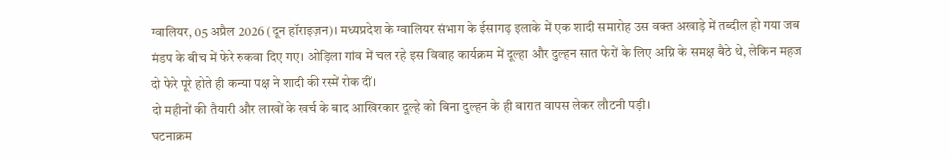ग्वालियर, 05 अप्रैल 2026 (दून हॉराइज़न)। मध्यप्रदेश के ग्वालियर संभाग के ईसागढ़ इलाके में एक शादी समारोह उस वक्त अखाड़े में तब्दील हो गया जब मंडप के बीच में फेरे रुकवा दिए गए। ओड़िला गांव में चल रहे इस विवाह कार्यक्रम में दूल्हा और दुल्हन सात फेरों के लिए अग्नि के समक्ष बैठे थे, लेकिन महज दो फेरे पूरे होते ही कन्या पक्ष ने शादी की रस्में रोक दीं।
दो महीनों की तैयारी और लाखों के खर्च के बाद आखिरकार दूल्हे को बिना दुल्हन के ही बारात वापस लेकर लौटनी पड़ी।
घटनाक्रम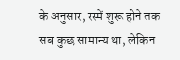के अनुसार, रस्में शुरू होने तक सब कुछ सामान्य था, लेकिन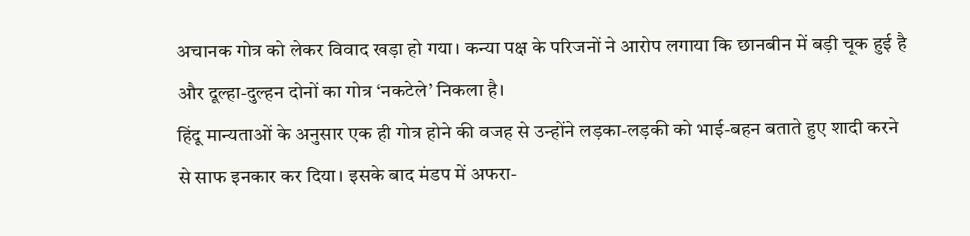अचानक गोत्र को लेकर विवाद खड़ा हो गया। कन्या पक्ष के परिजनों ने आरोप लगाया कि छानबीन में बड़ी चूक हुई है और दूल्हा-दुल्हन दोनों का गोत्र ‘नकटेले’ निकला है।
हिंदू मान्यताओं के अनुसार एक ही गोत्र होने की वजह से उन्होंने लड़का-लड़की को भाई-बहन बताते हुए शादी करने से साफ इनकार कर दिया। इसके बाद मंडप में अफरा-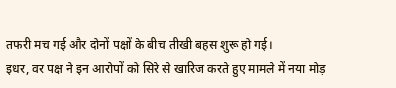तफरी मच गई और दोनों पक्षों के बीच तीखी बहस शुरू हो गई।
इधर, वर पक्ष ने इन आरोपों को सिरे से खारिज करते हुए मामले में नया मोड़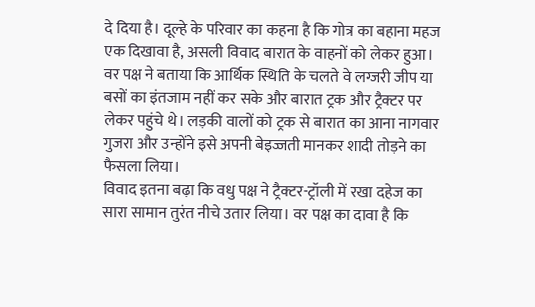दे दिया है। दूल्हे के परिवार का कहना है कि गोत्र का बहाना महज एक दिखावा है, असली विवाद बारात के वाहनों को लेकर हुआ।
वर पक्ष ने बताया कि आर्थिक स्थिति के चलते वे लग्जरी जीप या बसों का इंतजाम नहीं कर सके और बारात ट्रक और ट्रैक्टर पर लेकर पहुंचे थे। लड़की वालों को ट्रक से बारात का आना नागवार गुजरा और उन्होंने इसे अपनी बेइज्जती मानकर शादी तोड़ने का फैसला लिया।
विवाद इतना बढ़ा कि वधु पक्ष ने ट्रैक्टर-ट्रॉली में रखा दहेज का सारा सामान तुरंत नीचे उतार लिया। वर पक्ष का दावा है कि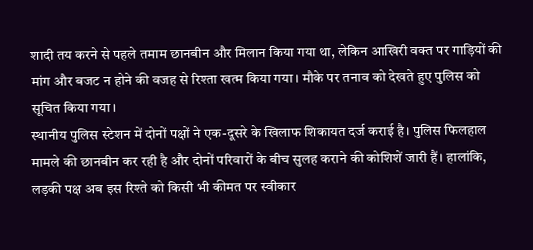शादी तय करने से पहले तमाम छानबीन और मिलान किया गया था, लेकिन आखिरी वक्त पर गाड़ियों की मांग और बजट न होने की वजह से रिश्ता खत्म किया गया। मौके पर तनाव को देखते हुए पुलिस को सूचित किया गया।
स्थानीय पुलिस स्टेशन में दोनों पक्षों ने एक-दूसरे के खिलाफ शिकायत दर्ज कराई है। पुलिस फिलहाल मामले की छानबीन कर रही है और दोनों परिवारों के बीच सुलह कराने की कोशिशें जारी हैं। हालांकि, लड़की पक्ष अब इस रिश्ते को किसी भी कीमत पर स्वीकार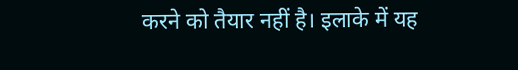करने को तैयार नहीं है। इलाके में यह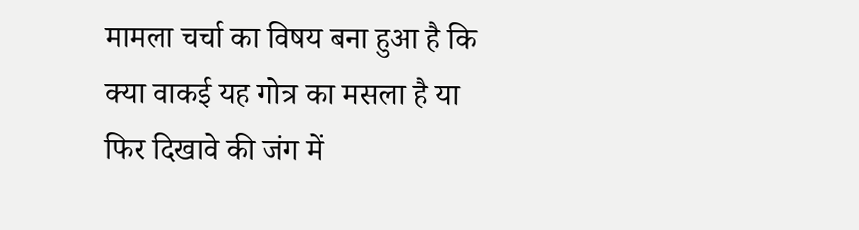मामला चर्चा का विषय बना हुआ है कि क्या वाकई यह गोत्र का मसला है या फिर दिखावे की जंग में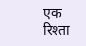एक रिश्ता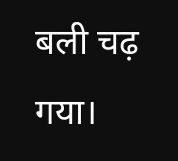बली चढ़ गया।